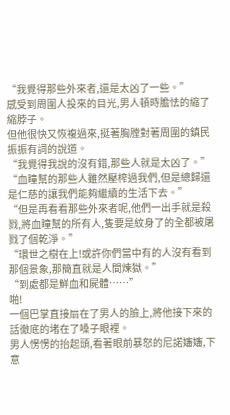“我覺得那些外來者,還是太凶了一些。”
感受到周圍人投來的目光,男人頓時膽怯的縮了縮脖子。
但他很快又恢複過來,挺著胸膛對著周圍的鎮民振振有詞的說道。
“我覺得我說的沒有錯,那些人就是太凶了。”
“血瞳幫的那些人雖然壓榨過我們,但是總歸還是仁慈的讓我們能夠繼續的生活下去。”
“但是再看看那些外來者呢,他們一出手就是殺戮,將血瞳幫的所有人,隻要是紋身了的全都被屠戮了個乾淨。”
“環世之樹在上!或許你們當中有的人沒有看到那個景象,那簡直就是人間煉獄。”
“到處都是鮮血和屍體……”
啪!
一個巴掌直接扇在了男人的臉上,將他接下來的話徹底的堵在了嗓子眼裡。
男人愣愣的抬起頭,看著眼前暴怒的尼諾嬸嬸,下意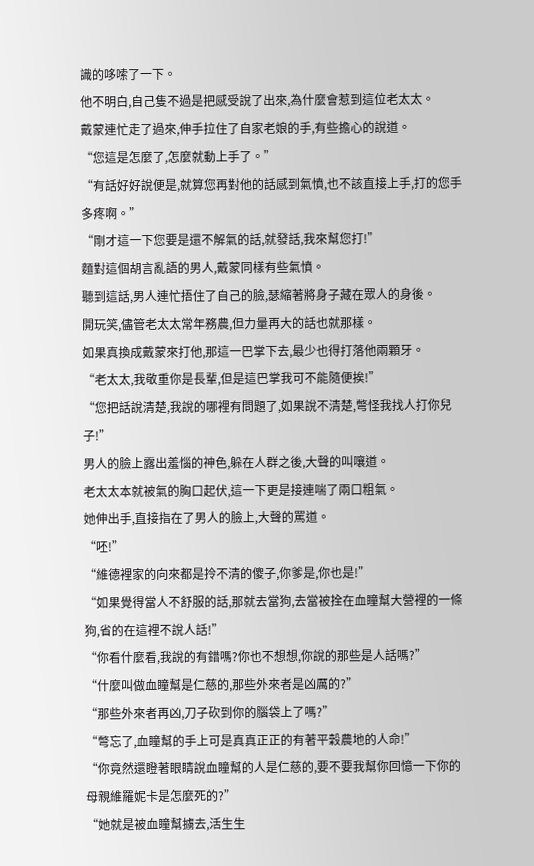識的哆嗦了一下。
他不明白,自己隻不過是把感受說了出來,為什麼會惹到這位老太太。
戴蒙連忙走了過來,伸手拉住了自家老娘的手,有些擔心的說道。
“您這是怎麼了,怎麼就動上手了。”
“有話好好說便是,就算您再對他的話感到氣憤,也不該直接上手,打的您手多疼啊。”
“剛才這一下您要是還不解氣的話,就發話,我來幫您打!”
麵對這個胡言亂語的男人,戴蒙同樣有些氣憤。
聽到這話,男人連忙捂住了自己的臉,瑟縮著將身子藏在眾人的身後。
開玩笑,儘管老太太常年務農,但力量再大的話也就那樣。
如果真換成戴蒙來打他,那這一巴掌下去,最少也得打落他兩顆牙。
“老太太,我敬重你是長輩,但是這巴掌我可不能隨便挨!”
“您把話說清楚,我說的哪裡有問題了,如果說不清楚,彆怪我找人打你兒子!”
男人的臉上露出羞惱的神色,躲在人群之後,大聲的叫嚷道。
老太太本就被氣的胸口起伏,這一下更是接連喘了兩口粗氣。
她伸出手,直接指在了男人的臉上,大聲的罵道。
“呸!”
“維德裡家的向來都是拎不清的傻子,你爹是,你也是!”
“如果覺得當人不舒服的話,那就去當狗,去當被拴在血瞳幫大營裡的一條狗,省的在這裡不說人話!”
“你看什麼看,我說的有錯嗎?你也不想想,你說的那些是人話嗎?”
“什麼叫做血瞳幫是仁慈的,那些外來者是凶厲的?”
“那些外來者再凶,刀子砍到你的腦袋上了嗎?”
“彆忘了,血瞳幫的手上可是真真正正的有著平穀農地的人命!”
“你竟然還瞪著眼睛說血瞳幫的人是仁慈的,要不要我幫你回憶一下你的母親維羅妮卡是怎麼死的?”
“她就是被血瞳幫擄去,活生生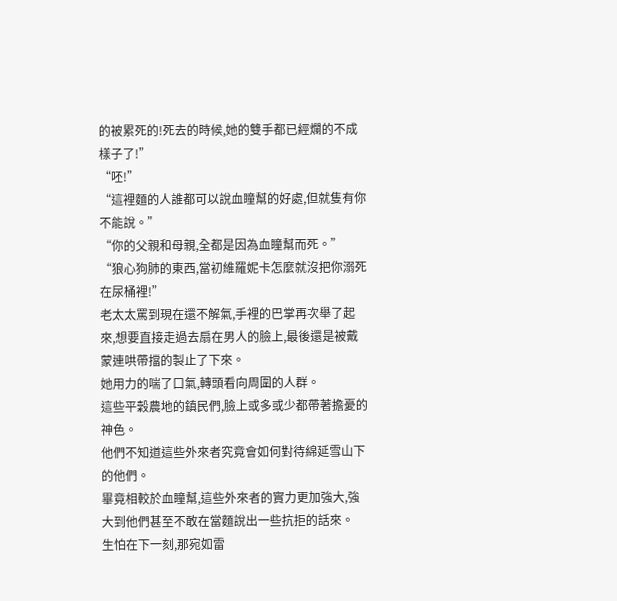的被累死的!死去的時候,她的雙手都已經爛的不成樣子了!”
“呸!”
“這裡麵的人誰都可以說血瞳幫的好處,但就隻有你不能說。”
“你的父親和母親,全都是因為血瞳幫而死。”
“狼心狗肺的東西,當初維羅妮卡怎麼就沒把你溺死在尿桶裡!”
老太太罵到現在還不解氣,手裡的巴掌再次舉了起來,想要直接走過去扇在男人的臉上,最後還是被戴蒙連哄帶擋的製止了下來。
她用力的喘了口氣,轉頭看向周圍的人群。
這些平穀農地的鎮民們,臉上或多或少都帶著擔憂的神色。
他們不知道這些外來者究竟會如何對待綿延雪山下的他們。
畢竟相較於血瞳幫,這些外來者的實力更加強大,強大到他們甚至不敢在當麵說出一些抗拒的話來。
生怕在下一刻,那宛如雷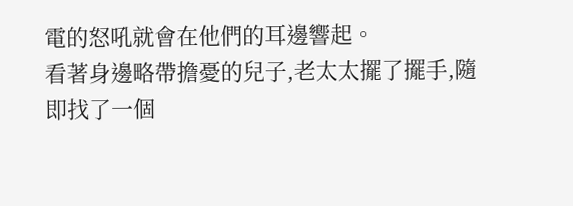電的怒吼就會在他們的耳邊響起。
看著身邊略帶擔憂的兒子,老太太擺了擺手,隨即找了一個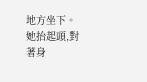地方坐下。
她抬起頭,對著身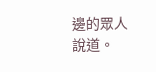邊的眾人說道。